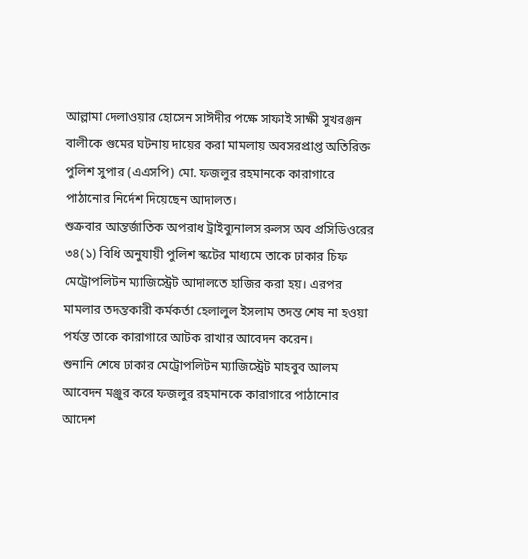আল্লামা দেলাওয়ার হোসেন সাঈদীর পক্ষে সাফাই সাক্ষী সুখরঞ্জন বালীকে গুমের ঘটনায় দায়ের করা মামলায় অবসরপ্রাপ্ত অতিরিক্ত পুলিশ সুপার (এএসপি) মো. ফজলুর রহমানকে কারাগারে পাঠানোর নির্দেশ দিয়েছেন আদালত।
শুক্রবার আন্তর্জাতিক অপরাধ ট্রাইব্যুনালস রুলস অব প্রসিডিওরের ৩৪(১) বিধি অনুযায়ী পুলিশ স্কটের মাধ্যমে তাকে ঢাকার চিফ মেট্রোপলিটন ম্যাজিস্ট্রেট আদালতে হাজির করা হয়। এরপর মামলার তদন্তকারী কর্মকর্তা হেলালুল ইসলাম তদন্ত শেষ না হওয়া পর্যন্ত তাকে কারাগারে আটক রাখার আবেদন করেন।
শুনানি শেষে ঢাকার মেট্রোপলিটন ম্যাজিস্ট্রেট মাহবুব আলম আবেদন মঞ্জুর করে ফজলুর রহমানকে কারাগারে পাঠানোর আদেশ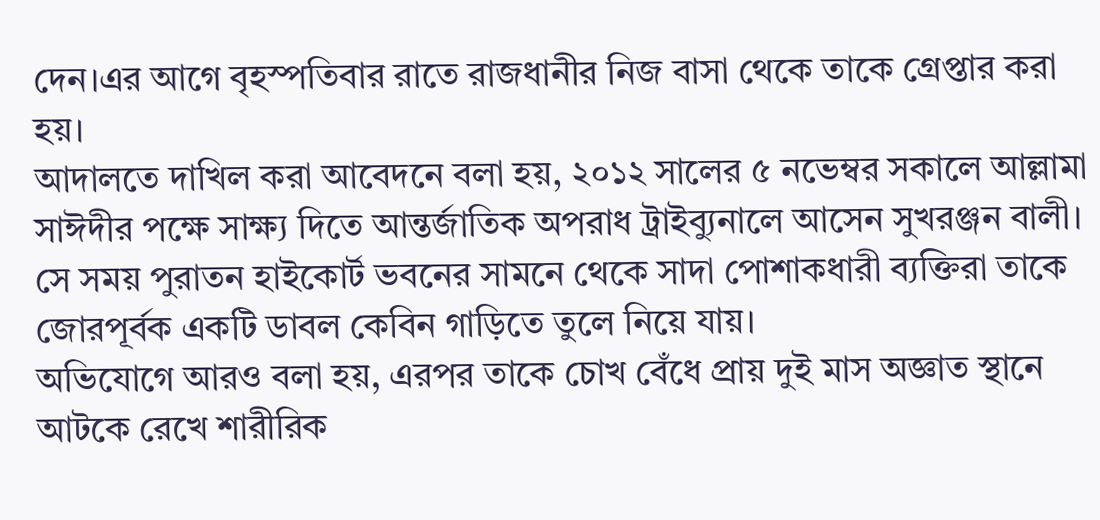দেন।এর আগে বৃহস্পতিবার রাতে রাজধানীর নিজ বাসা থেকে তাকে গ্রেপ্তার করা হয়।
আদালতে দাখিল করা আবেদনে বলা হয়, ২০১২ সালের ৫ নভেম্বর সকালে আল্লামা সাঈদীর পক্ষে সাক্ষ্য দিতে আন্তর্জাতিক অপরাধ ট্রাইব্যুনালে আসেন সুখরঞ্জন বালী। সে সময় পুরাতন হাইকোর্ট ভবনের সামনে থেকে সাদা পোশাকধারী ব্যক্তিরা তাকে জোরপূর্বক একটি ডাবল কেবিন গাড়িতে তুলে নিয়ে যায়।
অভিযোগে আরও বলা হয়, এরপর তাকে চোখ বেঁধে প্রায় দুই মাস অজ্ঞাত স্থানে আটকে রেখে শারীরিক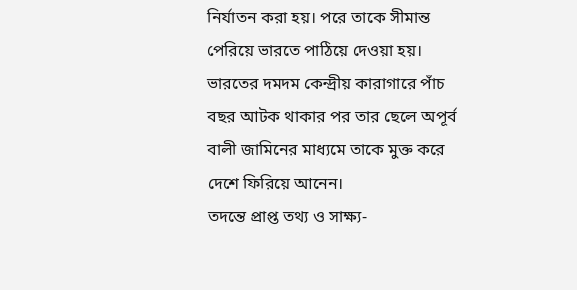নির্যাতন করা হয়। পরে তাকে সীমান্ত পেরিয়ে ভারতে পাঠিয়ে দেওয়া হয়। ভারতের দমদম কেন্দ্রীয় কারাগারে পাঁচ বছর আটক থাকার পর তার ছেলে অপূর্ব বালী জামিনের মাধ্যমে তাকে মুক্ত করে দেশে ফিরিয়ে আনেন।
তদন্তে প্রাপ্ত তথ্য ও সাক্ষ্য-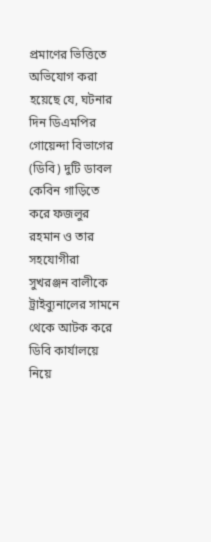প্রমাণের ভিত্তিতে অভিযোগ করা হয়েছে যে, ঘটনার দিন ডিএমপির গোয়েন্দা বিভাগের (ডিবি) দুটি ডাবল কেবিন গাড়িতে করে ফজলুর রহমান ও তার সহযোগীরা সুখরঞ্জন বালীকে ট্রাইব্যুনালের সামনে থেকে আটক করে ডিবি কার্যালয়ে নিয়ে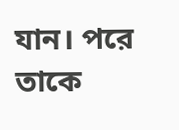যান। পরে তাকে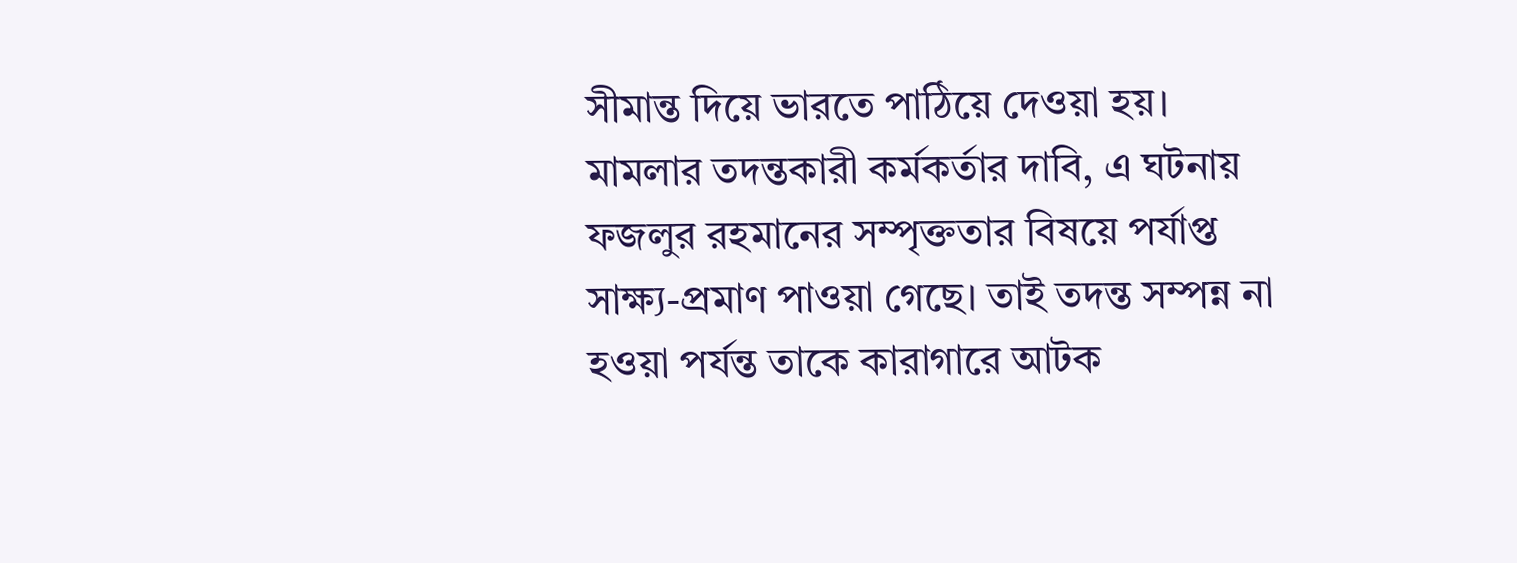সীমান্ত দিয়ে ভারতে পাঠিয়ে দেওয়া হয়।
মামলার তদন্তকারী কর্মকর্তার দাবি, এ ঘটনায় ফজলুর রহমানের সম্পৃক্ততার বিষয়ে পর্যাপ্ত সাক্ষ্য-প্রমাণ পাওয়া গেছে। তাই তদন্ত সম্পন্ন না হওয়া পর্যন্ত তাকে কারাগারে আটক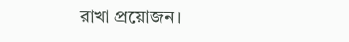রাখা প্রয়োজন।